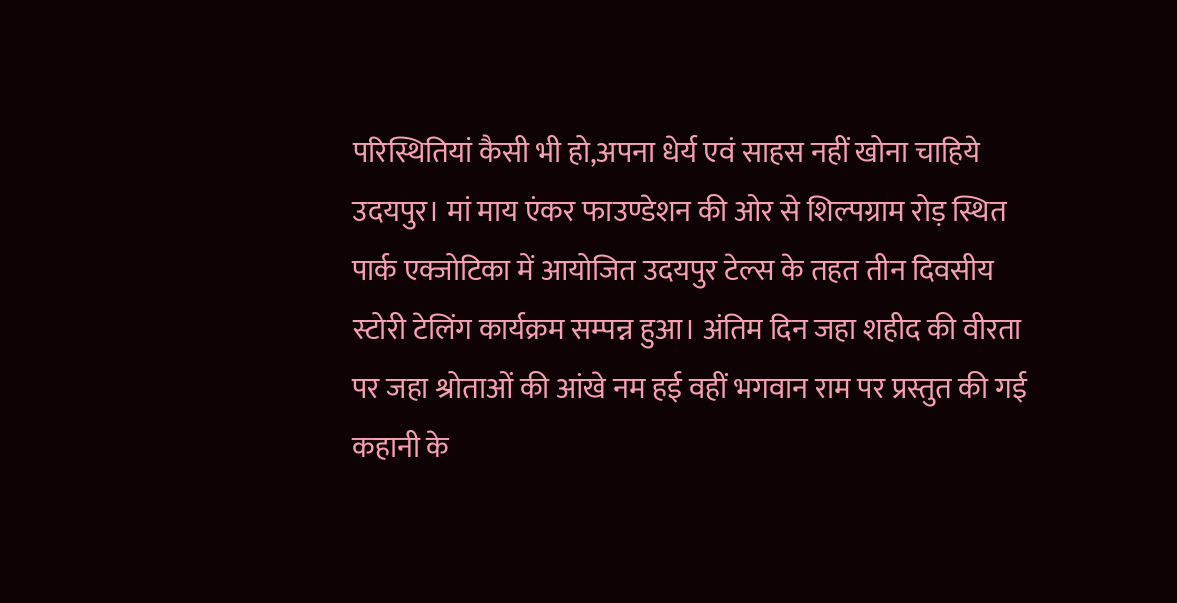परिस्थितियां कैसी भी हो,अपना धेर्य एवं साहस नहीं खोना चाहिये
उदयपुर। मां माय एंकर फाउण्डेशन की ओर से शिल्पग्राम रोड़ स्थित पार्क एक्जोटिका में आयोजित उदयपुर टेल्स के तहत तीन दिवसीय स्टोरी टेलिंग कार्यक्रम सम्पन्न हुआ। अंतिम दिन जहा शहीद की वीरता पर जहा श्रोताओं की आंखे नम हई वहीं भगवान राम पर प्रस्तुत की गई कहानी के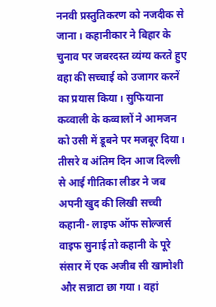ननवी प्रस्तुतिकरण को नजदीक से जाना। कहानीकार ने बिहार के चुनाव पर जबरदस्त व्यंग्य करते हुए वहा की सच्चाई को उजागर करनें का प्रयास किया। सुफियाना कव्वाली के कव्वालों ने आमजन को उसी में डूबने पर मजबूर दिया।
तीसरे व अंतिम दिन आज दिल्ली से आई गीतिका लीडर ने जब अपनी खुद की लिखी सच्ची कहानी- लाइफ ऑफ सोल्जर्स वाइफ सुनाई तो कहानी के पूरे संसार में एक अजीब सी खामोशी और सन्नाटा छा गया। वहां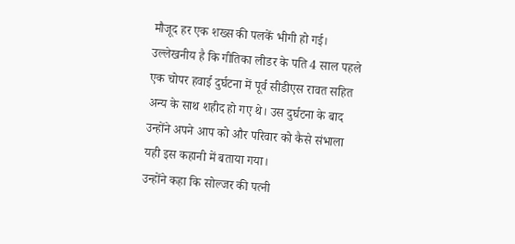मौजूद हर एक शख्स की पलकें भीगी हो गई। उल्लेखनीय है कि गीतिका लीडर के पति 4 साल पहले एक चोपर हवाई दुर्घटना में पूर्व सीडीएस रावत सहित अन्य के साथ शहीद हो गए थे। उस दुर्घटना के बाद उन्होंने अपने आप को और परिवार को कैसे संभाला यही इस कहानी में बताया गया।
उन्होंने कहा कि सोल्जर की पत्नी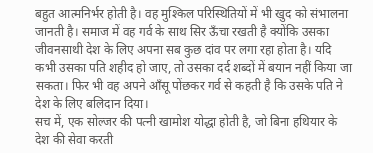बहुत आत्मनिर्भर होती है। वह मुश्किल परिस्थितियों में भी खुद को संभालना जानती है। समाज में वह गर्व के साथ सिर ऊँचा रखती है क्योंकि उसका जीवनसाथी देश के लिए अपना सब कुछ दांव पर लगा रहा होता है। यदि कभी उसका पति शहीद हो जाए, तो उसका दर्द शब्दों में बयान नहीं किया जा सकता। फिर भी वह अपने आँसू पोंछकर गर्व से कहती है कि उसके पति ने देश के लिए बलिदान दिया।
सच में, एक सोल्जर की पत्नी खामोश योद्धा होती है, जो बिना हथियार के देश की सेवा करती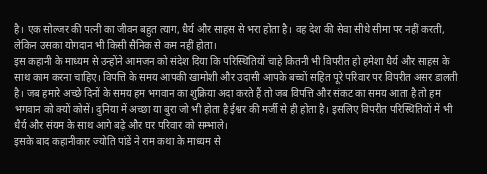है। एक सोल्जर की पत्नी का जीवन बहुत त्याग, धैर्य और साहस से भरा होता है। वह देश की सेवा सीधे सीमा पर नहीं करती, लेकिन उसका योगदान भी किसी सैनिक से कम नहीं होता।
इस कहानी के माध्यम से उन्होंने आमजन को संदेश दिया कि परिस्थितियों चाहे कितनी भी विपरीत हो हमेशा धैर्य और साहस के साथ काम करना चाहिए। विपत्ति के समय आपकी खामोशी और उदासी आपके बच्चों सहित पूरे परिवार पर विपरीत असर डालती है। जब हमारे अच्छे दिनों के समय हम भगवान का शुक्रिया अदा करते हैं तो जब विपत्ति और संकट का समय आता है तो हम भगवान को क्यों कोसें। दुनिया में अच्छा या बुरा जो भी होता है ईश्वर की मर्जी से ही होता है। इसलिए विपरीत परिस्थितियों में भी धैर्य और संयम के साथ आगे बढ़े और घर परिवार को सम्भाले।
इसके बाद कहानीकार ज्योति पांडें ने राम कथा के माध्यम से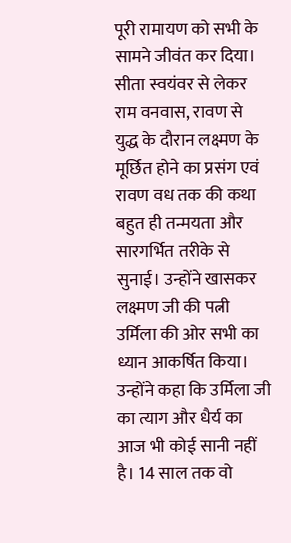पूरी रामायण को सभी के सामने जीवंत कर दिया। सीता स्वयंवर से लेकर राम वनवास, रावण से युद्ध के दौरान लक्ष्मण के मूर्छित होने का प्रसंग एवं रावण वध तक की कथा बहुत ही तन्मयता और सारगर्भित तरीके से सुनाई। उन्होंने खासकर लक्ष्मण जी की पत्नी उर्मिला की ओर सभी का ध्यान आकर्षित किया। उन्होंने कहा कि उर्मिला जी का त्याग और धैर्य का आज भी कोई सानी नहीं है। 14 साल तक वो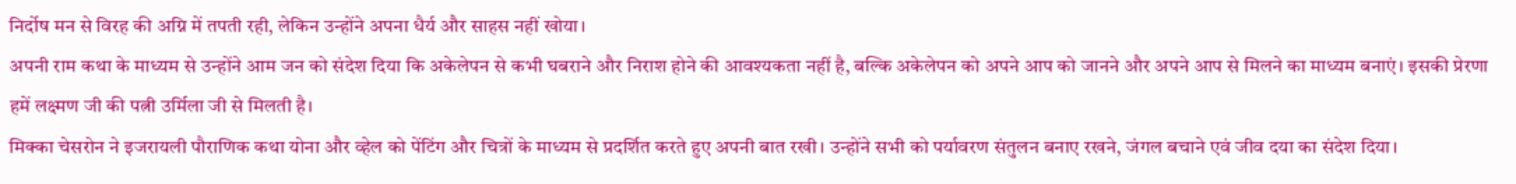निर्दोष मन से विरह की अग्नि में तपती रही, लेकिन उन्होंने अपना धैर्य और साहस नहीं खोया।
अपनी राम कथा के माध्यम से उन्होंने आम जन को संदेश दिया कि अकेलेपन से कभी घबराने और निराश होने की आवश्यकता नहीं है, बल्कि अकेलेपन को अपने आप को जानने और अपने आप से मिलने का माध्यम बनाएं। इसकी प्रेरणा हमें लक्ष्मण जी की पत्नी उर्मिला जी से मिलती है।
मिक्का चेसरोन ने इजरायली पौराणिक कथा योना और व्हेल को पेंटिंग और चित्रों के माध्यम से प्रदर्शित करते हुए अपनी बात रखी। उन्होंने सभी को पर्यावरण संतुलन बनाए रखने, जंगल बचाने एवं जीव दया का संदेश दिया।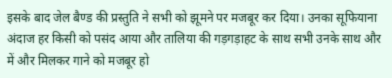इसके बाद जेल बैण्ड की प्रस्तुति ने सभी को झूमने पर मजबूर कर दिया। उनका सूफियाना अंदाज हर किसी को पसंद आया और तालिया की गड़गड़ाहट के साथ सभी उनके साथ और में और मिलकर गाने को मजबूर हो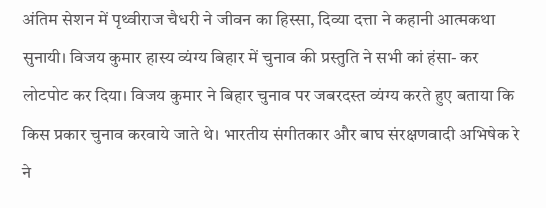अंतिम सेशन में पृथ्वीराज चैधरी ने जीवन का हिस्सा, दिव्या दत्ता ने कहानी आत्मकथा सुनायी। विजय कुमार हास्य व्यंग्य बिहार में चुनाव की प्रस्तुति ने सभी कां हंसा- कर लोटपोट कर दिया। विजय कुमार ने बिहार चुनाव पर जबरदस्त व्यंग्य करते हुए बताया कि किस प्रकार चुनाव करवाये जाते थे। भारतीय संगीतकार और बाघ संरक्षणवादी अभिषेक रे ने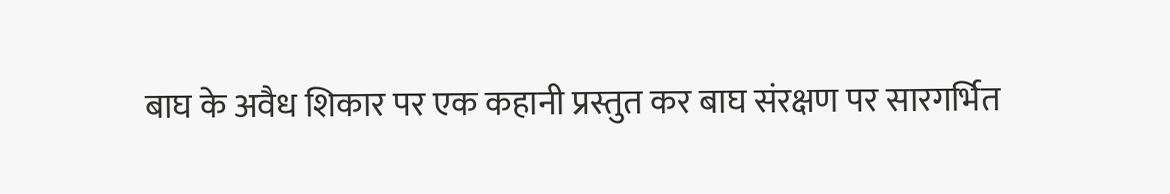बाघ के अवैध शिकार पर एक कहानी प्रस्तुत कर बाघ संरक्षण पर सारगर्भित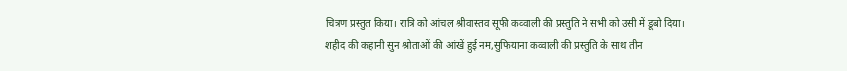चित्रण प्रस्तुत किया। रात्रि को आंचल श्रीवास्तव सूफी कव्वाली की प्रस्तुति ने सभी को उसी में डूबो दिया।
शहीद की कहानी सुन श्रोताओं की आंखें हुई नम,सुफियाना कव्वाली की प्रस्तुति के साथ तीन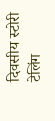दिवसीय स्टोरी टेलिंग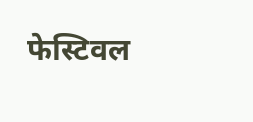फेस्टिवल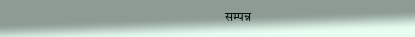सम्पन्न